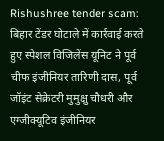Rishushree tender scam: बिहार टेंडर घोटाले में कार्रवाई करते हुए स्पेशल विजिलेंस यूनिट ने पूर्व चीफ इंजीनियर तारिणी दास, पूर्व जॉइंट सेक्रेटरी मुमुक्षु चौधरी और एग्जीक्यूटिव इंजीनियर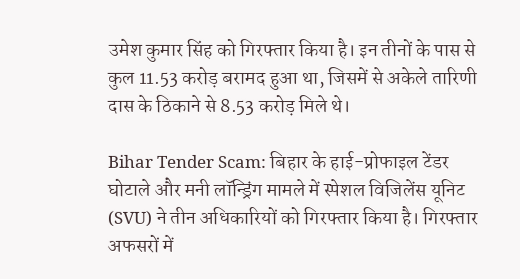उमेश कुमार सिंह को गिरफ्तार किया है। इन तीनों के पास से कुल 11.53 करोड़ बरामद हुआ था, जिसमें से अकेले तारिणी दास के ठिकाने से 8.53 करोड़ मिले थे।

Bihar Tender Scam: बिहार के हाई-प्रोफाइल टेंडर घोटाले और मनी लॉन्ड्रिंग मामले में स्पेशल विजिलेंस यूनिट (SVU) ने तीन अधिकारियों को गिरफ्तार किया है। गिरफ्तार अफसरों में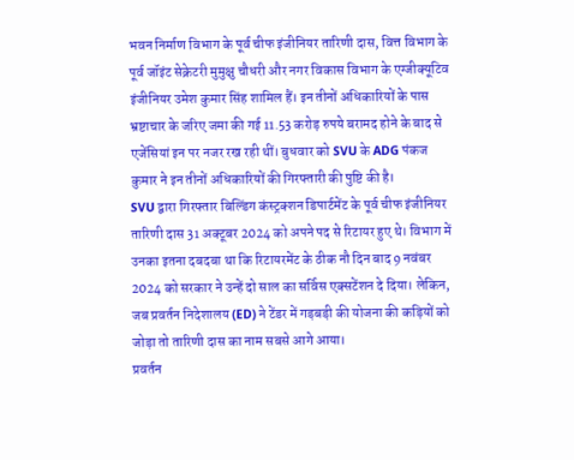भवन निर्माण विभाग के पूर्व चीफ इंजीनियर तारिणी दास, वित्त विभाग के पूर्व जॉइंट सेक्रेटरी मुमुक्षु चौधरी और नगर विकास विभाग के एग्जीक्यूटिव इंजीनियर उमेश कुमार सिंह शामिल हैं। इन तीनों अधिकारियों के पास भ्रष्टाचार के जरिए जमा की गई 11.53 करोड़ रुपये बरामद होने के बाद से एजेंसियां इन पर नजर रख रही थीं। बुधवार को SVU के ADG पंकज कुमार ने इन तीनों अधिकारियों की गिरफ्तारी की पुष्टि की है।
SVU द्वारा गिरफ्तार बिल्डिंग कंस्ट्रक्शन डिपार्टमेंट के पूर्व चीफ इंजीनियर तारिणी दास 31 अक्टूबर 2024 को अपने पद से रिटायर हुए थे। विभाग में उनका इतना दबदबा था कि रिटायरमेंट के ठीक नौ दिन बाद 9 नवंबर 2024 को सरकार ने उन्हें दो साल का सर्विस एक्सटेंशन दे दिया। लेकिन, जब प्रवर्तन निदेशालय (ED) ने टेंडर में गड़बड़ी की योजना की कड़ियों को जोड़ा तो तारिणी दास का नाम सबसे आगे आया।
प्रवर्तन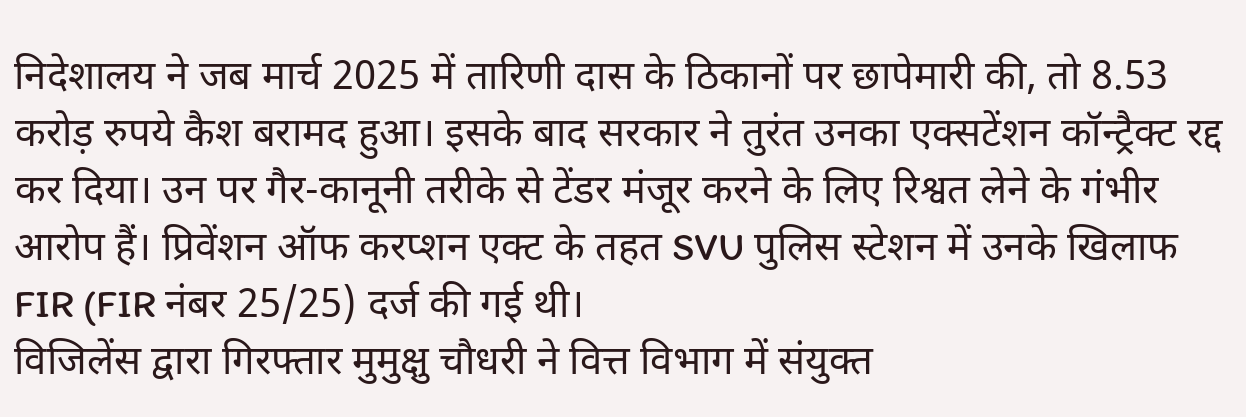निदेशालय ने जब मार्च 2025 में तारिणी दास के ठिकानों पर छापेमारी की, तो 8.53 करोड़ रुपये कैश बरामद हुआ। इसके बाद सरकार ने तुरंत उनका एक्सटेंशन कॉन्ट्रैक्ट रद्द कर दिया। उन पर गैर-कानूनी तरीके से टेंडर मंजूर करने के लिए रिश्वत लेने के गंभीर आरोप हैं। प्रिवेंशन ऑफ करप्शन एक्ट के तहत SVU पुलिस स्टेशन में उनके खिलाफ FIR (FIR नंबर 25/25) दर्ज की गई थी।
विजिलेंस द्वारा गिरफ्तार मुमुक्षु चौधरी ने वित्त विभाग में संयुक्त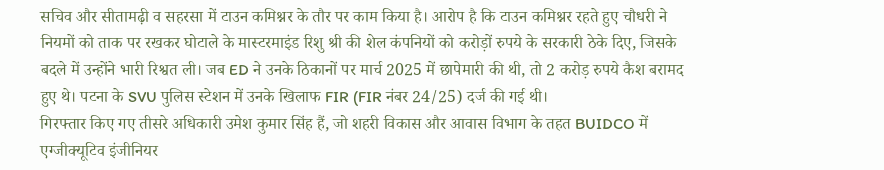सचिव और सीतामढ़ी व सहरसा में टाउन कमिश्नर के तौर पर काम किया है। आरोप है कि टाउन कमिश्नर रहते हुए चौधरी ने नियमों को ताक पर रखकर घोटाले के मास्टरमाइंड रिशु श्री की शेल कंपनियों को करोड़ों रुपये के सरकारी ठेके दिए, जिसके बदले में उन्होंने भारी रिश्वत ली। जब ED ने उनके ठिकानों पर मार्च 2025 में छापेमारी की थी, तो 2 करोड़ रुपये कैश बरामद हुए थे। पटना के SVU पुलिस स्टेशन में उनके खिलाफ FIR (FIR नंबर 24/25) दर्ज की गई थी।
गिरफ्तार किए गए तीसरे अधिकारी उमेश कुमार सिंह हैं, जो शहरी विकास और आवास विभाग के तहत BUIDCO में एग्जीक्यूटिव इंजीनियर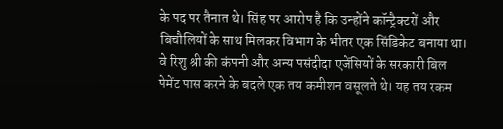के पद पर तैनात थे। सिंह पर आरोप है कि उन्होंने कॉन्ट्रैक्टरों और बिचौलियों के साथ मिलकर विभाग के भीतर एक सिंडिकेट बनाया था। वे रिशु श्री की कंपनी और अन्य पसंदीदा एजेंसियों के सरकारी बिल पेमेंट पास करने के बदले एक तय कमीशन वसूलते थे। यह तय रकम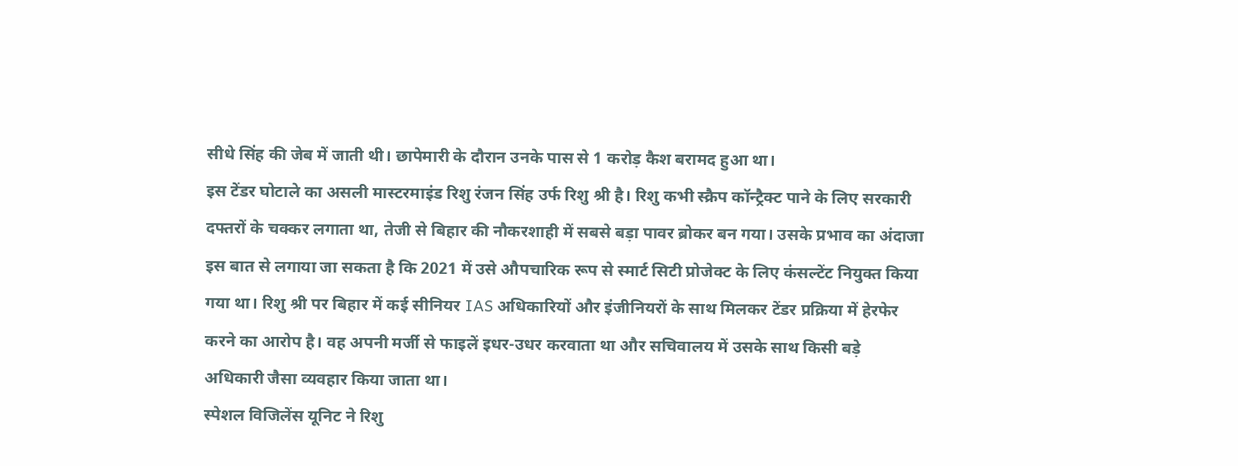सीधे सिंह की जेब में जाती थी। छापेमारी के दौरान उनके पास से 1 करोड़ कैश बरामद हुआ था।
इस टेंडर घोटाले का असली मास्टरमाइंड रिशु रंजन सिंह उर्फ रिशु श्री है। रिशु कभी स्क्रैप कॉन्ट्रैक्ट पाने के लिए सरकारी दफ्तरों के चक्कर लगाता था, तेजी से बिहार की नौकरशाही में सबसे बड़ा पावर ब्रोकर बन गया। उसके प्रभाव का अंदाजा इस बात से लगाया जा सकता है कि 2021 में उसे औपचारिक रूप से स्मार्ट सिटी प्रोजेक्ट के लिए कंसल्टेंट नियुक्त किया गया था। रिशु श्री पर बिहार में कई सीनियर IAS अधिकारियों और इंजीनियरों के साथ मिलकर टेंडर प्रक्रिया में हेरफेर करने का आरोप है। वह अपनी मर्जी से फाइलें इधर-उधर करवाता था और सचिवालय में उसके साथ किसी बड़े अधिकारी जैसा व्यवहार किया जाता था।
स्पेशल विजिलेंस यूनिट ने रिशु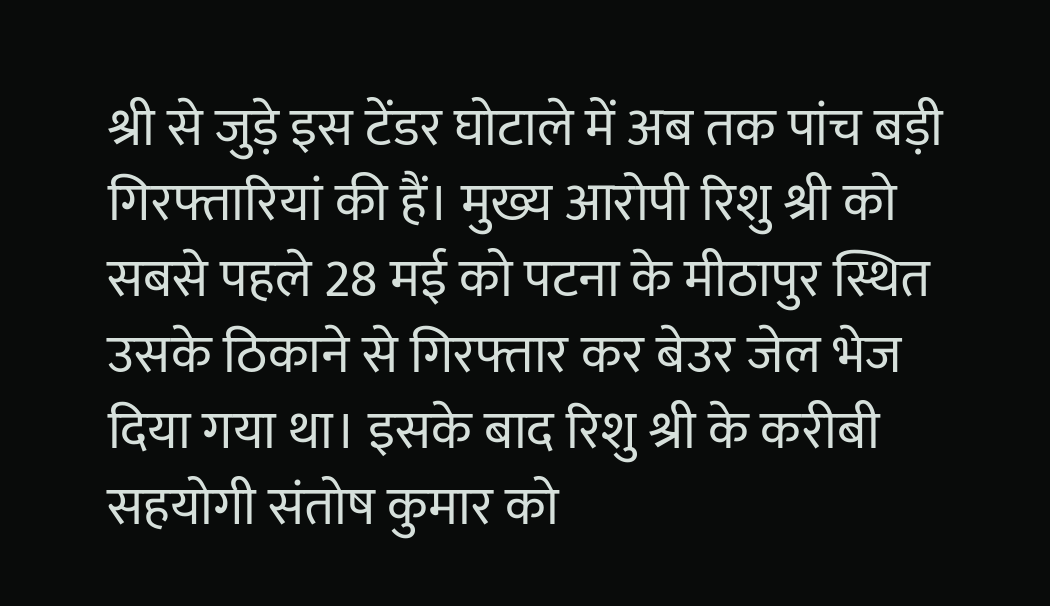श्री से जुड़े इस टेंडर घोटाले में अब तक पांच बड़ी गिरफ्तारियां की हैं। मुख्य आरोपी रिशु श्री को सबसे पहले 28 मई को पटना के मीठापुर स्थित उसके ठिकाने से गिरफ्तार कर बेउर जेल भेज दिया गया था। इसके बाद रिशु श्री के करीबी सहयोगी संतोष कुमार को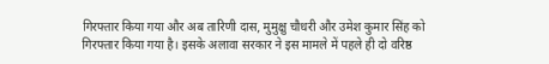गिरफ्तार किया गया और अब तारिणी दास, मुमुक्षु चौधरी और उमेश कुमार सिंह को गिरफ्तार किया गया है। इसके अलावा सरकार ने इस मामले में पहले ही दो वरिष्ठ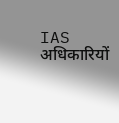IAS अधिकारियों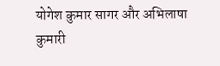योगेश कुमार सागर और अभिलाषा कुमारी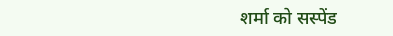शर्मा को सस्पेंड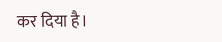कर दिया है।